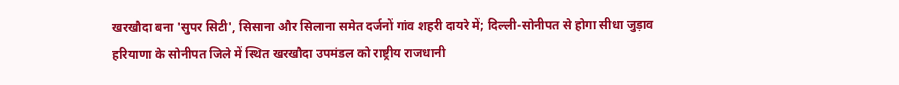खरखौदा बना 'सुपर सिटी', सिसाना और सिलाना समेत दर्जनों गांव शहरी दायरे में; दिल्ली-सोनीपत से होगा सीधा जुड़ाव
हरियाणा के सोनीपत जिले में स्थित खरखौदा उपमंडल को राष्ट्रीय राजधानी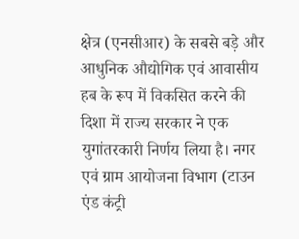क्षेत्र (एनसीआर) के सबसे बड़े और आधुनिक औद्योगिक एवं आवासीय हब के रूप में विकसित करने की दिशा में राज्य सरकार ने एक युगांतरकारी निर्णय लिया है। नगर एवं ग्राम आयोजना विभाग (टाउन एंड कंट्री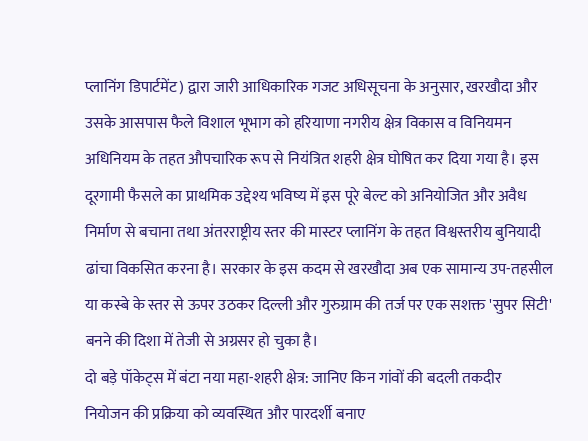प्लानिंग डिपार्टमेंट) द्वारा जारी आधिकारिक गजट अधिसूचना के अनुसार, खरखौदा और उसके आसपास फैले विशाल भूभाग को हरियाणा नगरीय क्षेत्र विकास व विनियमन अधिनियम के तहत औपचारिक रूप से नियंत्रित शहरी क्षेत्र घोषित कर दिया गया है। इस दूरगामी फैसले का प्राथमिक उद्देश्य भविष्य में इस पूरे बेल्ट को अनियोजित और अवैध निर्माण से बचाना तथा अंतरराष्ट्रीय स्तर की मास्टर प्लानिंग के तहत विश्वस्तरीय बुनियादी ढांचा विकसित करना है। सरकार के इस कदम से खरखौदा अब एक सामान्य उप-तहसील या कस्बे के स्तर से ऊपर उठकर दिल्ली और गुरुग्राम की तर्ज पर एक सशक्त 'सुपर सिटी' बनने की दिशा में तेजी से अग्रसर हो चुका है।
दो बड़े पॉकेट्स में बंटा नया महा-शहरी क्षेत्र: जानिए किन गांवों की बदली तकदीर
नियोजन की प्रक्रिया को व्यवस्थित और पारदर्शी बनाए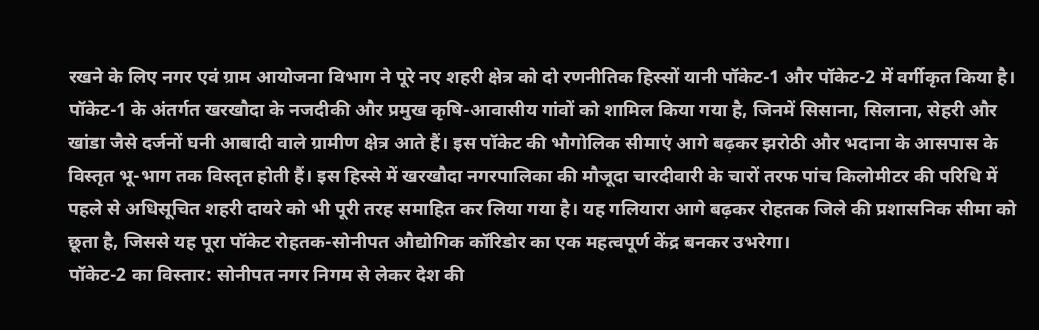रखने के लिए नगर एवं ग्राम आयोजना विभाग ने पूरे नए शहरी क्षेत्र को दो रणनीतिक हिस्सों यानी पॉकेट-1 और पॉकेट-2 में वर्गीकृत किया है। पॉकेट-1 के अंतर्गत खरखौदा के नजदीकी और प्रमुख कृषि-आवासीय गांवों को शामिल किया गया है, जिनमें सिसाना, सिलाना, सेहरी और खांडा जैसे दर्जनों घनी आबादी वाले ग्रामीण क्षेत्र आते हैं। इस पॉकेट की भौगोलिक सीमाएं आगे बढ़कर झरोठी और भदाना के आसपास के विस्तृत भू-भाग तक विस्तृत होती हैं। इस हिस्से में खरखौदा नगरपालिका की मौजूदा चारदीवारी के चारों तरफ पांच किलोमीटर की परिधि में पहले से अधिसूचित शहरी दायरे को भी पूरी तरह समाहित कर लिया गया है। यह गलियारा आगे बढ़कर रोहतक जिले की प्रशासनिक सीमा को छूता है, जिससे यह पूरा पॉकेट रोहतक-सोनीपत औद्योगिक कॉरिडोर का एक महत्वपूर्ण केंद्र बनकर उभरेगा।
पॉकेट-2 का विस्तार: सोनीपत नगर निगम से लेकर देश की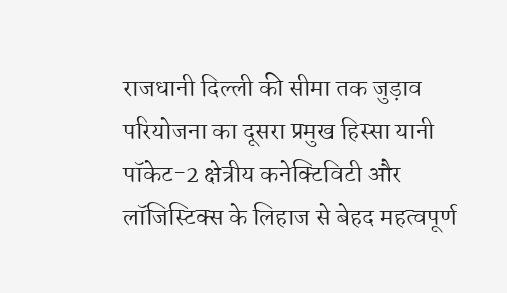राजधानी दिल्ली की सीमा तक जुड़ाव
परियोजना का दूसरा प्रमुख हिस्सा यानी पॉकेट-2 क्षेत्रीय कनेक्टिविटी और लॉजिस्टिक्स के लिहाज से बेहद महत्वपूर्ण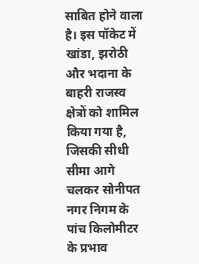साबित होने वाला है। इस पॉकेट में खांडा, झरोठी और भदाना के बाहरी राजस्व क्षेत्रों को शामिल किया गया है, जिसकी सीधी सीमा आगे चलकर सोनीपत नगर निगम के पांच किलोमीटर के प्रभाव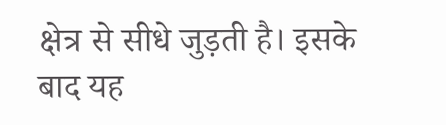क्षेत्र से सीधे जुड़ती है। इसके बाद यह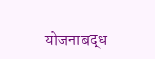योजनाबद्ध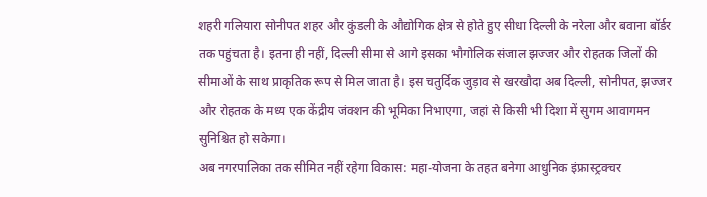शहरी गलियारा सोनीपत शहर और कुंडली के औद्योगिक क्षेत्र से होते हुए सीधा दिल्ली के नरेला और बवाना बॉर्डर तक पहुंचता है। इतना ही नहीं, दिल्ली सीमा से आगे इसका भौगोलिक संजाल झज्जर और रोहतक जिलों की सीमाओं के साथ प्राकृतिक रूप से मिल जाता है। इस चतुर्दिक जुड़ाव से खरखौदा अब दिल्ली, सोनीपत, झज्जर और रोहतक के मध्य एक केंद्रीय जंक्शन की भूमिका निभाएगा, जहां से किसी भी दिशा में सुगम आवागमन सुनिश्चित हो सकेगा।
अब नगरपालिका तक सीमित नहीं रहेगा विकास: महा-योजना के तहत बनेगा आधुनिक इंफ्रास्ट्रक्चर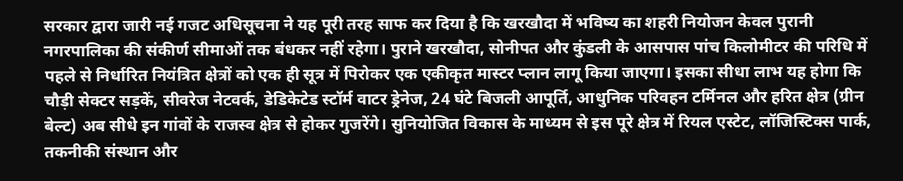सरकार द्वारा जारी नई गजट अधिसूचना ने यह पूरी तरह साफ कर दिया है कि खरखौदा में भविष्य का शहरी नियोजन केवल पुरानी नगरपालिका की संकीर्ण सीमाओं तक बंधकर नहीं रहेगा। पुराने खरखौदा, सोनीपत और कुंडली के आसपास पांच किलोमीटर की परिधि में पहले से निर्धारित नियंत्रित क्षेत्रों को एक ही सूत्र में पिरोकर एक एकीकृत मास्टर प्लान लागू किया जाएगा। इसका सीधा लाभ यह होगा कि चौड़ी सेक्टर सड़कें, सीवरेज नेटवर्क, डेडिकेटेड स्टॉर्म वाटर ड्रेनेज, 24 घंटे बिजली आपूर्ति, आधुनिक परिवहन टर्मिनल और हरित क्षेत्र (ग्रीन बेल्ट) अब सीधे इन गांवों के राजस्व क्षेत्र से होकर गुजरेंगे। सुनियोजित विकास के माध्यम से इस पूरे क्षेत्र में रियल एस्टेट, लॉजिस्टिक्स पार्क, तकनीकी संस्थान और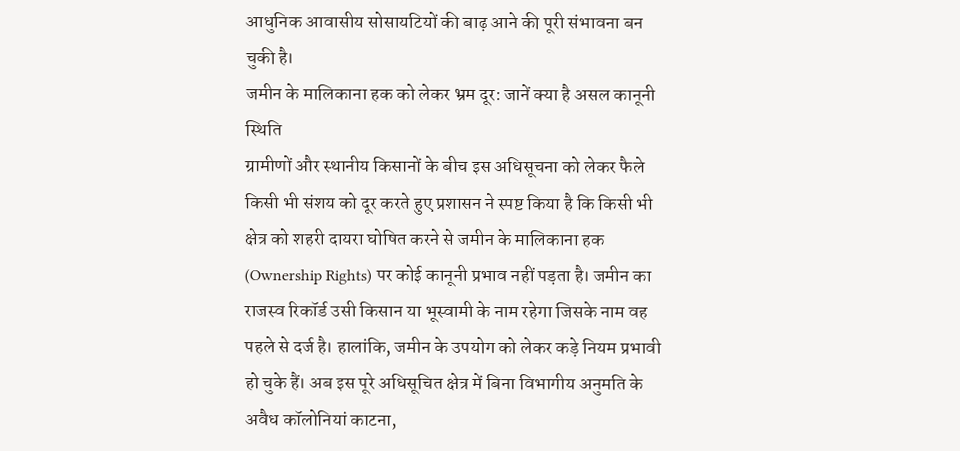आधुनिक आवासीय सोसायटियों की बाढ़ आने की पूरी संभावना बन चुकी है।
जमीन के मालिकाना हक को लेकर भ्रम दूर: जानें क्या है असल कानूनी स्थिति
ग्रामीणों और स्थानीय किसानों के बीच इस अधिसूचना को लेकर फैले किसी भी संशय को दूर करते हुए प्रशासन ने स्पष्ट किया है कि किसी भी क्षेत्र को शहरी दायरा घोषित करने से जमीन के मालिकाना हक (Ownership Rights) पर कोई कानूनी प्रभाव नहीं पड़ता है। जमीन का राजस्व रिकॉर्ड उसी किसान या भूस्वामी के नाम रहेगा जिसके नाम वह पहले से दर्ज है। हालांकि, जमीन के उपयोग को लेकर कड़े नियम प्रभावी हो चुके हैं। अब इस पूरे अधिसूचित क्षेत्र में बिना विभागीय अनुमति के अवैध कॉलोनियां काटना,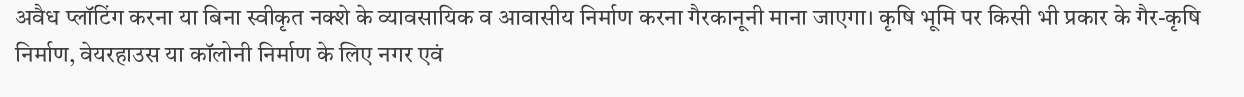अवैध प्लॉटिंग करना या बिना स्वीकृत नक्शे के व्यावसायिक व आवासीय निर्माण करना गैरकानूनी माना जाएगा। कृषि भूमि पर किसी भी प्रकार के गैर-कृषि निर्माण, वेयरहाउस या कॉलोनी निर्माण के लिए नगर एवं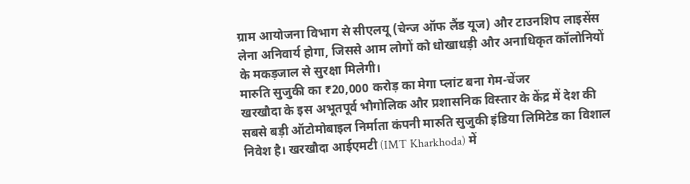ग्राम आयोजना विभाग से सीएलयू (चेन्ज ऑफ लैंड यूज) और टाउनशिप लाइसेंस लेना अनिवार्य होगा, जिससे आम लोगों को धोखाधड़ी और अनाधिकृत कॉलोनियों के मकड़जाल से सुरक्षा मिलेगी।
मारुति सुजुकी का ₹20,000 करोड़ का मेगा प्लांट बना गेम-चेंजर
खरखौदा के इस अभूतपूर्व भौगोलिक और प्रशासनिक विस्तार के केंद्र में देश की सबसे बड़ी ऑटोमोबाइल निर्माता कंपनी मारुति सुजुकी इंडिया लिमिटेड का विशाल निवेश है। खरखौदा आईएमटी (IMT Kharkhoda) में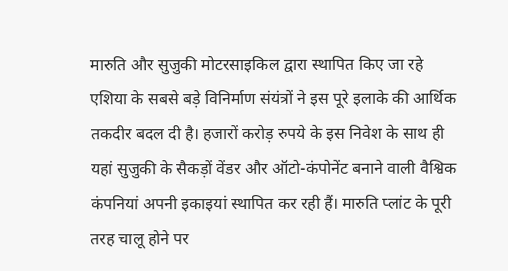मारुति और सुजुकी मोटरसाइकिल द्वारा स्थापित किए जा रहे एशिया के सबसे बड़े विनिर्माण संयंत्रों ने इस पूरे इलाके की आर्थिक तकदीर बदल दी है। हजारों करोड़ रुपये के इस निवेश के साथ ही यहां सुजुकी के सैकड़ों वेंडर और ऑटो-कंपोनेंट बनाने वाली वैश्विक कंपनियां अपनी इकाइयां स्थापित कर रही हैं। मारुति प्लांट के पूरी तरह चालू होने पर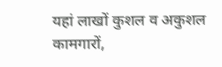यहां लाखों कुशल व अकुशल कामगारों,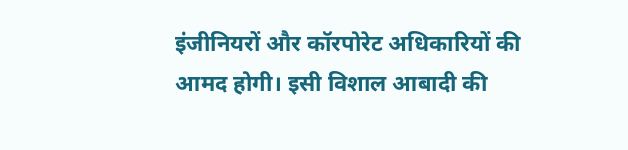इंजीनियरों और कॉरपोरेट अधिकारियों की आमद होगी। इसी विशाल आबादी की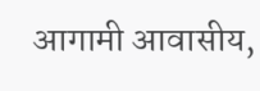आगामी आवासीय,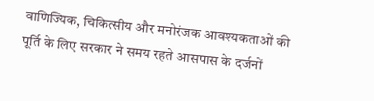वाणिज्यिक, चिकित्सीय और मनोरंजक आवश्यकताओं की पूर्ति के लिए सरकार ने समय रहते आसपास के दर्जनों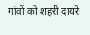गांवों को शहरी दायरे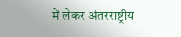में लेकर अंतरराष्ट्रीय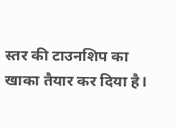स्तर की टाउनशिप का खाका तैयार कर दिया है।